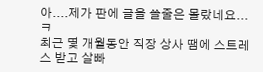아....제가 판에 글을 쓸줄은 몰랐네요...ㅋ
최근 몇 개월동안 직장 상사 땜에 스트레스 받고 살빠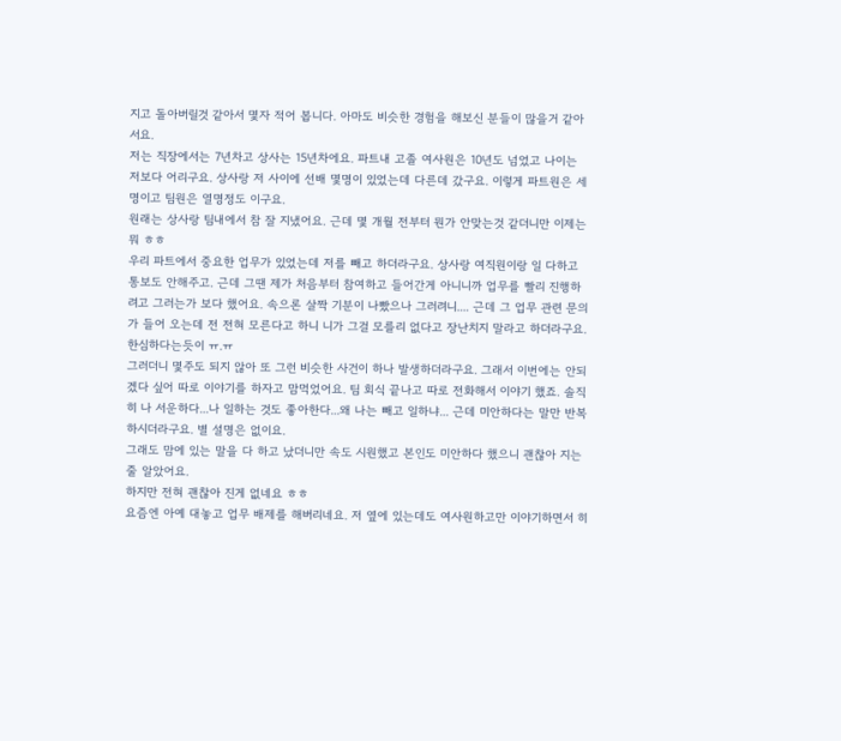지고 돌아버릴것 같아서 몇자 적어 봅니다. 아마도 비슷한 경험을 해보신 분들이 많을거 같아서요.
저는 직장에서는 7년차고 상사는 15년차에요. 파트내 고졸 여사원은 10년도 넘었고 나이는 저보다 어리구요. 상사랑 저 사이에 선배 몇명이 있었는데 다른데 갔구요. 이렇게 파트원은 세명이고 팀원은 열명정도 이구요.
원래는 상사랑 팀내에서 참 잘 지냈어요. 근데 몇 개월 전부터 뭔가 안맞는것 같더니만 이제는 뭐 ㅎㅎ
우리 파트에서 중요한 업무가 있었는데 저를 빼고 하더라구요. 상사랑 여직원이랑 일 다하고 통보도 안해주고. 근데 그땐 제가 처음부터 참여하고 들어간게 아니니까 업무를 빨리 진행하려고 그러는가 보다 했어요. 속으론 살짝 기분이 나빴으나 그러려니.... 근데 그 업무 관련 문의가 들어 오는데 전 전혀 모른다고 하니 니가 그걸 모를리 없다고 장난치지 말라고 하더라구요. 한심하다는듯이 ㅠ.ㅠ
그러더니 몇주도 되지 않아 또 그런 비슷한 사건이 하나 발생하더라구요. 그래서 이번에는 안되겠다 싶어 따로 이야기를 하자고 맘먹었어요. 팀 회식 끝나고 따로 전화해서 이야기 했죠. 솔직히 나 서운하다...나 일하는 것도 좋아한다...왜 나는 빼고 일하냐... 근데 미안하다는 말만 반복하시더라구요. 별 설명은 없이요.
그래도 맘에 있는 말을 다 하고 났더니만 속도 시원했고 본인도 미안하다 했으니 괜찮아 지는 줄 알았어요.
하지만 전혀 괜찮아 진게 없네요 ㅎㅎ
요즘엔 아예 대놓고 업무 배제를 해버리네요. 저 옆에 있는데도 여사원하고만 이야기하면서 히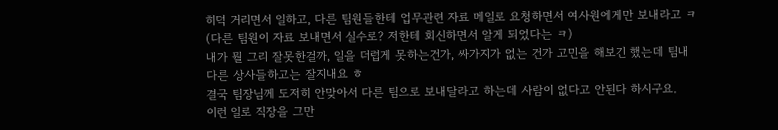히덕 거리면서 일하고, 다른 팀원들한테 업무관련 자료 메일로 요청하면서 여사원에게만 보내라고 ㅋ(다른 팀원이 자료 보내면서 실수로? 저한테 회신하면서 알게 되었다는 ㅋ)
내가 뭘 그리 잘못한걸까, 일을 더럽게 못하는건가, 싸가지가 없는 건가 고민을 해보긴 했는데 팀내 다른 상사들하고는 잘지내요 ㅎ
결국 팀장님께 도저히 안맞아서 다른 팀으로 보내달라고 하는데 사람이 없다고 안된다 하시구요.
이런 일로 직장을 그만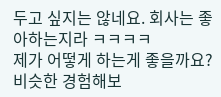두고 싶지는 않네요. 회사는 좋아하는지라 ㅋㅋㅋㅋ
제가 어떻게 하는게 좋을까요?
비슷한 경험해보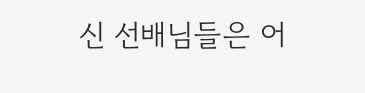신 선배님들은 어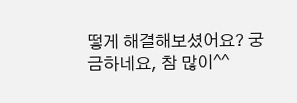떻게 해결해보셨어요? 궁금하네요, 참 많이^^